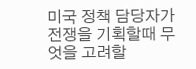미국 정책 담당자가 전쟁을 기획할때 무엇을 고려할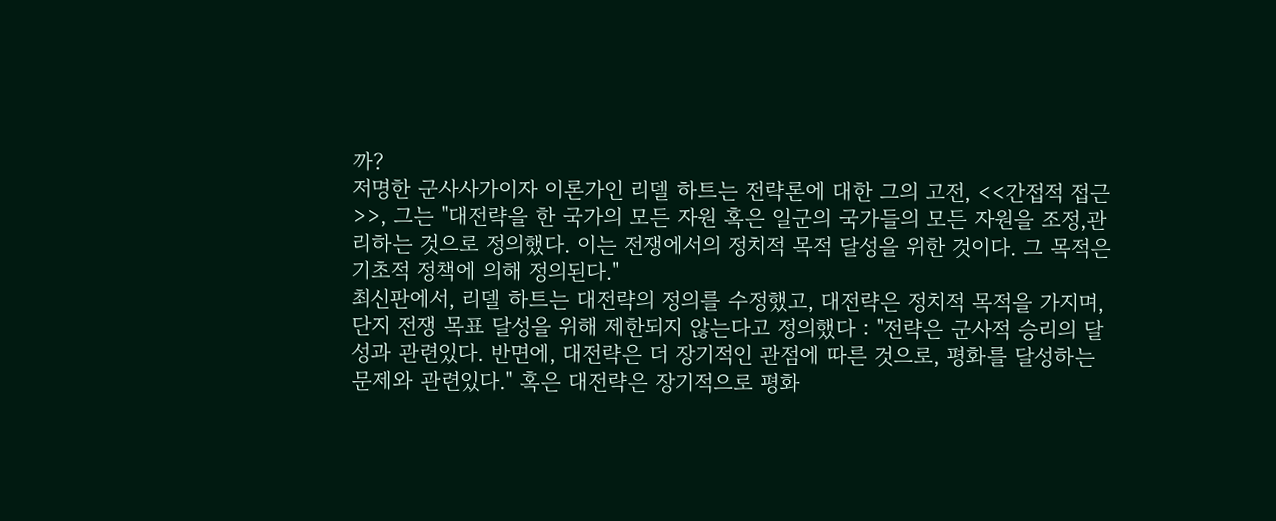까?
저명한 군사사가이자 이론가인 리델 하트는 전략론에 대한 그의 고전, <<간접적 접근>>, 그는 "대전략을 한 국가의 모든 자원 혹은 일군의 국가들의 모든 자원을 조정,관리하는 것으로 정의했다. 이는 전쟁에서의 정치적 목적 달성을 위한 것이다. 그 목적은 기초적 정책에 의해 정의된다."
최신판에서, 리델 하트는 대전략의 정의를 수정했고, 대전략은 정치적 목적을 가지며, 단지 전쟁 목표 달성을 위해 제한되지 않는다고 정의했다 : "전략은 군사적 승리의 달성과 관련있다. 반면에, 대전략은 더 장기적인 관점에 따른 것으로, 평화를 달성하는 문제와 관련있다." 혹은 대전략은 장기적으로 평화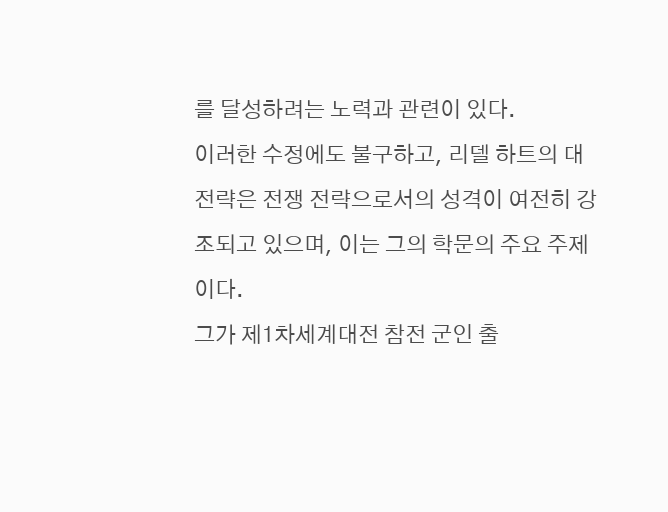를 달성하려는 노력과 관련이 있다.
이러한 수정에도 불구하고, 리델 하트의 대전략은 전쟁 전략으로서의 성격이 여전히 강조되고 있으며, 이는 그의 학문의 주요 주제이다.
그가 제1차세계대전 참전 군인 출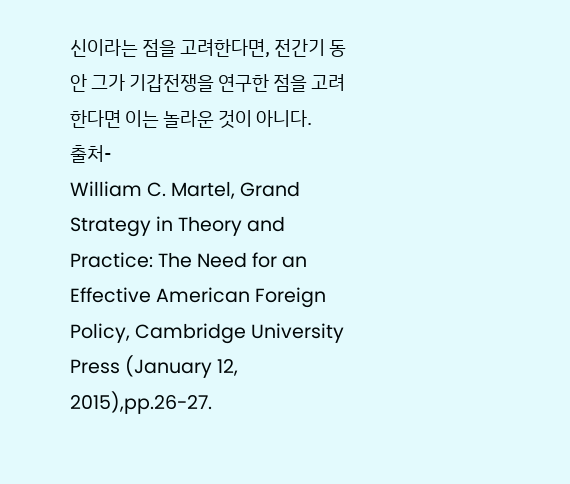신이라는 점을 고려한다면, 전간기 동안 그가 기갑전쟁을 연구한 점을 고려한다면 이는 놀라운 것이 아니다.
출처-
William C. Martel, Grand Strategy in Theory and Practice: The Need for an Effective American Foreign Policy, Cambridge University Press (January 12, 2015),pp.26-27.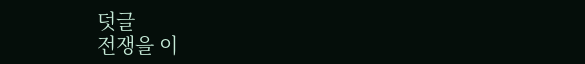덧글
전쟁을 이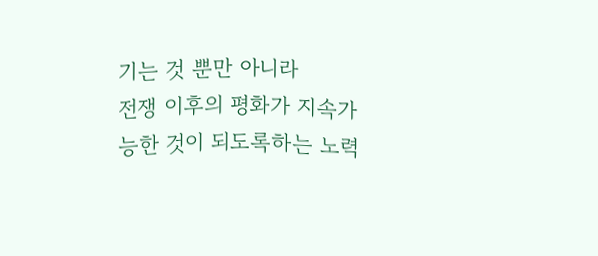기는 것 뿐만 아니라
전쟁 이후의 평화가 지속가능한 것이 되도록하는 노력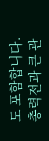도 포함합니다.
총력전과 큰 관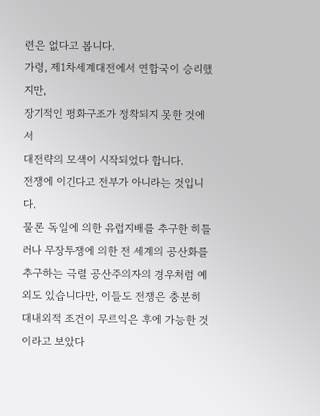련은 없다고 봅니다.
가령, 제1차세계대전에서 연합국이 승리했지만,
장기적인 평화구조가 정착되지 못한 것에서
대전략의 모색이 시작되었다 합니다.
전쟁에 이긴다고 전부가 아니라는 것입니다.
물론 독일에 의한 유럽지배를 추구한 히틀러나 무장투쟁에 의한 전 세계의 공산화를 추구하는 극렬 공산주의자의 경우처럼 예외도 있습니다만, 이들도 전쟁은 충분히 대내외적 조건이 무르익은 후에 가능한 것이라고 보았다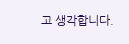고 생각합니다.